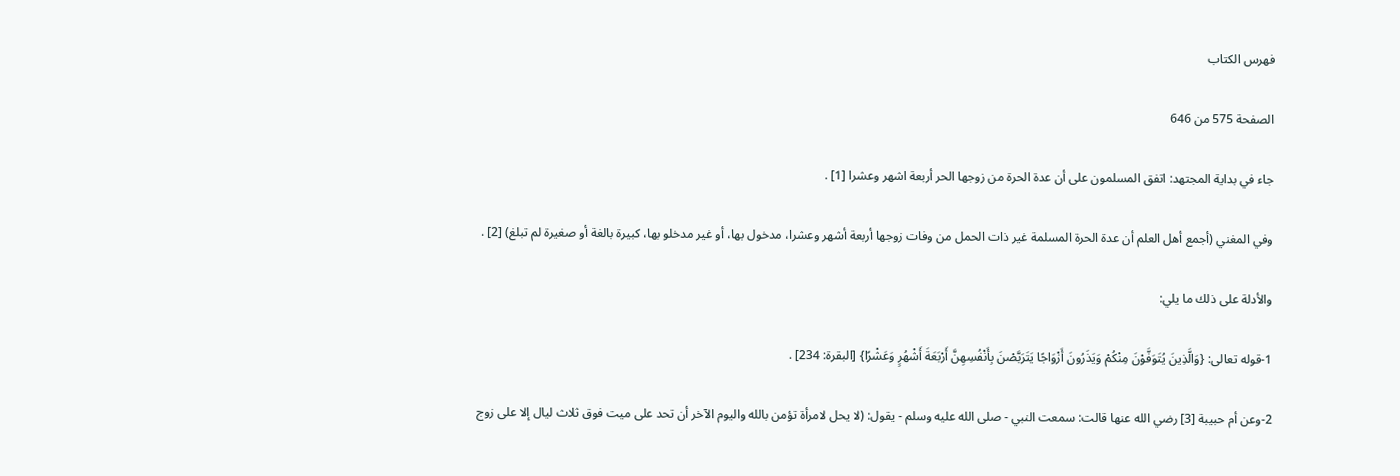فهرس الكتاب

الصفحة 575 من 646

جاء في بداية المجتهد: اتفق المسلمون على أن عدة الحرة من زوجها الحر أربعة اشهر وعشرا [1] .

وفي المغني (أجمع أهل العلم أن عدة الحرة المسلمة غير ذات الحمل من وفات زوجها أربعة أشهر وعشرا، مدخول بها، أو غير مدخلو بها، كبيرة بالغة أو صغيرة لم تبلغ) [2] .

والأدلة على ذلك ما يلي:

1-قوله تعالى: {وَالَّذِينَ يُتَوَفَّوْنَ مِنْكُمْ وَيَذَرُونَ أَزْوَاجًا يَتَرَبَّصْنَ بِأَنْفُسِهِنَّ أَرْبَعَةَ أَشْهُرٍ وَعَشْرًا} [البقرة: 234] .

2-وعن أم حبيبة [3] رضي الله عنها قالت: سمعت النبي - صلى الله عليه وسلم - يقول: (لا يحل لامرأة تؤمن بالله واليوم الآخر أن تحد على ميت فوق ثلاث ليال إلا على زوج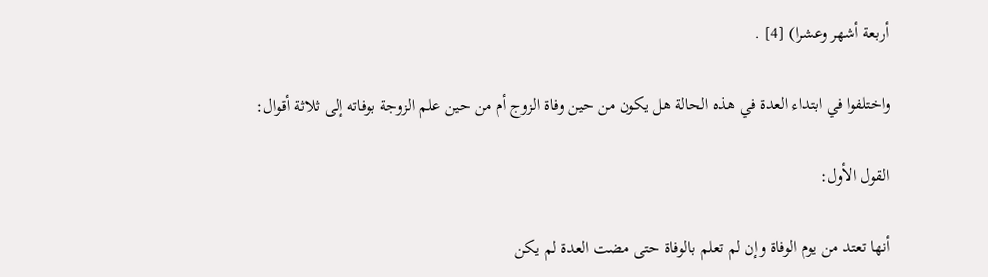أربعة أشهر وعشرا) [4] .

واختلفوا في ابتداء العدة في هذه الحالة هل يكون من حين وفاة الزوج أم من حين علم الزوجة بوفاته إلى ثلاثة أقوال:

القول الأول:

أنها تعتد من يوم الوفاة وإن لم تعلم بالوفاة حتى مضت العدة لم يكن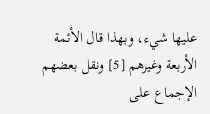عليها شيء، وبهذا قال الأئمة الأربعة وغيرهم [5] ونقل بعضهم الإجماع على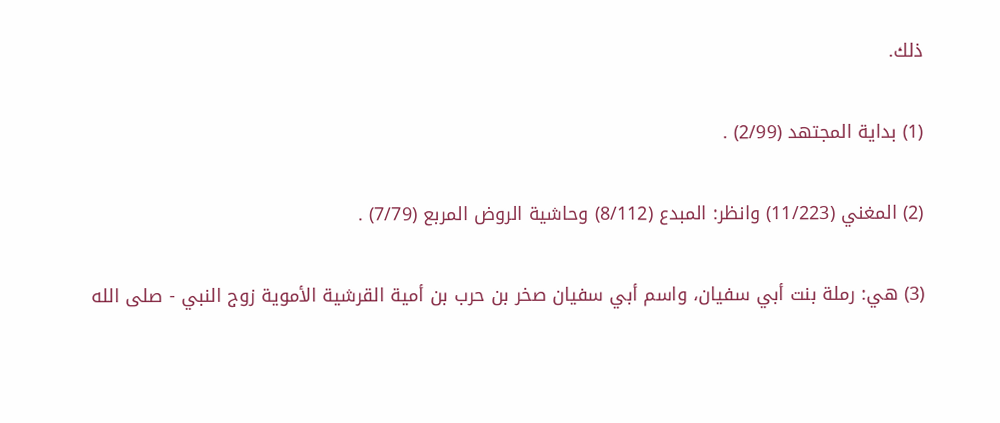ذلك.

(1) بداية المجتهد (2/99) .

(2) المغني (11/223) وانظر: المبدع (8/112) وحاشية الروض المربع (7/79) .

(3) هي: رملة بنت أبي سفيان، واسم أبي سفيان صخر بن حرب بن أمية القرشية الأموية زوج النبي - صلى الله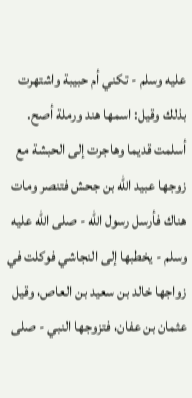عليه وسلم - تكني أم حبيبة واشتهرت بذلك وقيل: اسمها هند ورملة أصح. أسلمت قديما وهاجرت إلى الحبشة مع زوجها عبيد الله بن جحش فتنصر ومات هناك فأرسل رسول الله - صلى الله عليه وسلم - يخطبها إلى النجاشي فوكلت في زواجها خالد بن سعيد بن العاص، وقيل عثمان بن عفان، فتزوجها النبي - صلى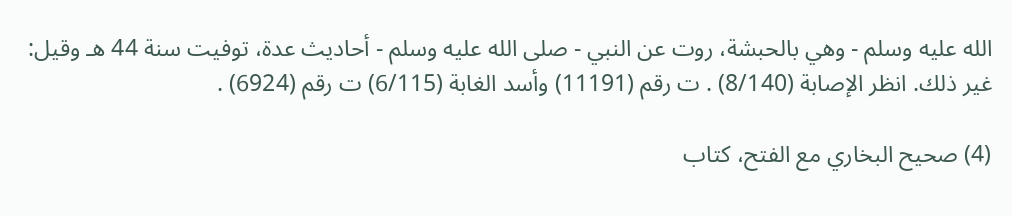الله عليه وسلم - وهي بالحبشة، روت عن النبي - صلى الله عليه وسلم - أحاديث عدة، توفيت سنة 44 هـ وقيل: غير ذلك. انظر الإصابة (8/140) . ت رقم (11191) وأسد الغابة (6/115) ت رقم (6924) .

(4) صحيح البخاري مع الفتح، كتاب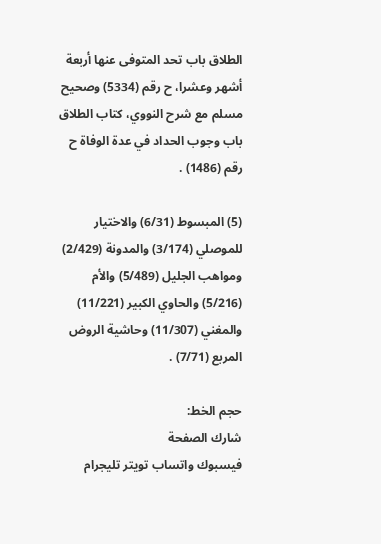الطلاق باب تحد المتوفى عنها أربعة أشهر وعشرا، ح رقم (5334) وصحيح مسلم مع شرح النووي، كتاب الطلاق باب وجوب الحداد في عدة الوفاة ح رقم (1486) .

(5) المبسوط (6/31) والاختيار للموصلي (3/174) والمدونة (2/429) ومواهب الجليل (5/489) والأم (5/216) والحاوي الكبير (11/221) والمغني (11/307) وحاشية الروض المربع (7/71) .

حجم الخط:
شارك الصفحة
فيسبوك واتساب تويتر تليجرام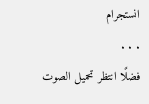انستجرام
. . .
فضلًا انتظر تحميل الصوت